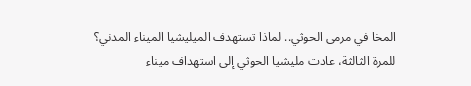المخا في مرمى الحوثي.. لماذا تستهدف الميليشيا الميناء المدني؟
للمرة الثالثة، عادت مليشيا الحوثي إلى استهداف ميناء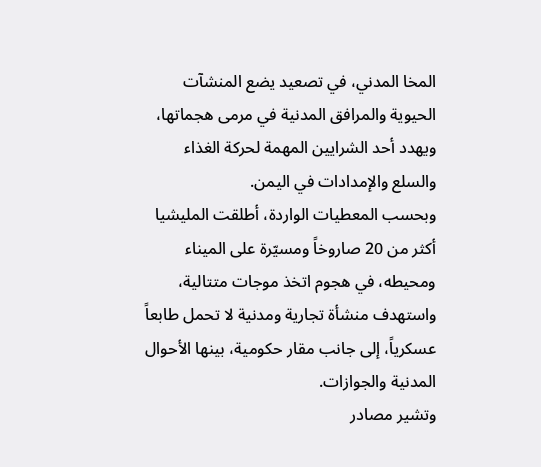المخا المدني، في تصعيد يضع المنشآت الحيوية والمرافق المدنية في مرمى هجماتها، ويهدد أحد الشرايين المهمة لحركة الغذاء والسلع والإمدادات في اليمن.
وبحسب المعطيات الواردة، أطلقت المليشيا أكثر من 20 صاروخاً ومسيّرة على الميناء ومحيطه، في هجوم اتخذ موجات متتالية، واستهدف منشأة تجارية ومدنية لا تحمل طابعاً عسكرياً، إلى جانب مقار حكومية، بينها الأحوال المدنية والجوازات.
وتشير مصادر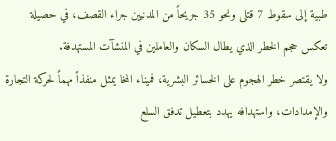طبية إلى سقوط 7 قتلى ونحو 35 جريحاً من المدنيين جراء القصف، في حصيلة تعكس حجم الخطر الذي يطال السكان والعاملين في المنشآت المستهدفة.
ولا يقتصر خطر الهجوم على الخسائر البشرية، فميناء المخا يمثل منفذاً مهماً لحركة التجارة والإمدادات، واستهدافه يهدد بتعطيل تدفق السلع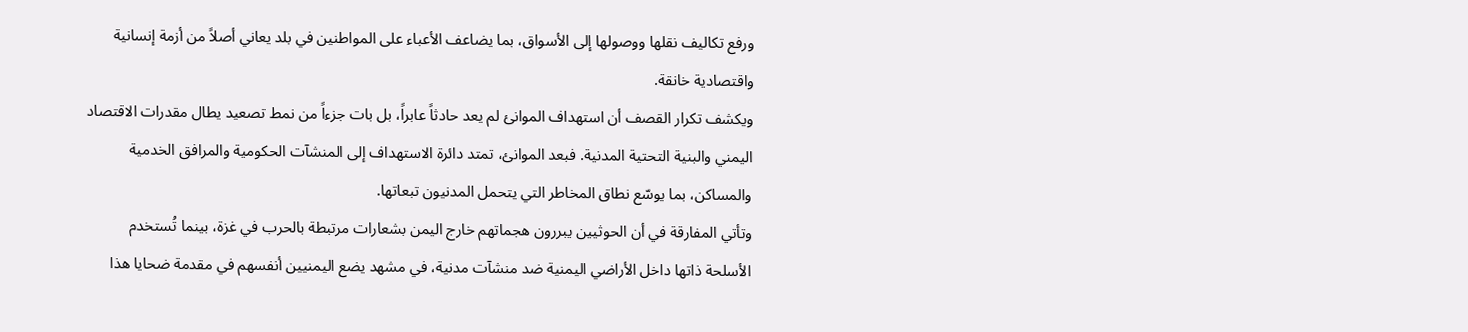ورفع تكاليف نقلها ووصولها إلى الأسواق، بما يضاعف الأعباء على المواطنين في بلد يعاني أصلاً من أزمة إنسانية واقتصادية خانقة.
ويكشف تكرار القصف أن استهداف الموانئ لم يعد حادثاً عابراً، بل بات جزءاً من نمط تصعيد يطال مقدرات الاقتصاد اليمني والبنية التحتية المدنية. فبعد الموانئ، تمتد دائرة الاستهداف إلى المنشآت الحكومية والمرافق الخدمية والمساكن، بما يوسّع نطاق المخاطر التي يتحمل المدنيون تبعاتها.
وتأتي المفارقة في أن الحوثيين يبررون هجماتهم خارج اليمن بشعارات مرتبطة بالحرب في غزة، بينما تُستخدم الأسلحة ذاتها داخل الأراضي اليمنية ضد منشآت مدنية، في مشهد يضع اليمنيين أنفسهم في مقدمة ضحايا هذا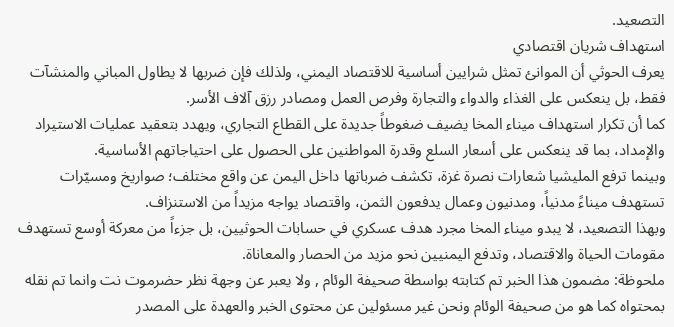التصعيد.
استهداف شريان اقتصادي
يعرف الحوثي أن الموانئ تمثل شرايين أساسية للاقتصاد اليمني، ولذلك فإن ضربها لا يطاول المباني والمنشآت فقط، بل ينعكس على الغذاء والدواء والتجارة وفرص العمل ومصادر رزق آلاف الأسر.
كما أن تكرار استهداف ميناء المخا يضيف ضغوطاً جديدة على القطاع التجاري، ويهدد بتعقيد عمليات الاستيراد والإمداد، بما قد ينعكس على أسعار السلع وقدرة المواطنين على الحصول على احتياجاتهم الأساسية.
وبينما ترفع المليشيا شعارات نصرة غزة، تكشف ضرباتها داخل اليمن عن واقع مختلف؛ صواريخ ومسيّرات تستهدف ميناءً مدنياً، ومدنيون وعمال يدفعون الثمن، واقتصاد يواجه مزيداً من الاستنزاف.
وبهذا التصعيد، لا يبدو ميناء المخا مجرد هدف عسكري في حسابات الحوثيين، بل جزءاً من معركة أوسع تستهدف مقومات الحياة والاقتصاد، وتدفع اليمنيين نحو مزيد من الحصار والمعاناة.
ملحوظة: مضمون هذا الخبر تم كتابته بواسطة صحيفة الوئام , ولا يعبر عن وجهة نظر حضرموت نت وانما تم نقله بمحتواه كما هو من صحيفة الوئام ونحن غير مسئولين عن محتوى الخبر والعهدة على المصدر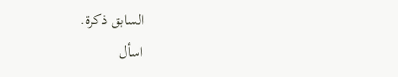السابق ذكرة.
اسأل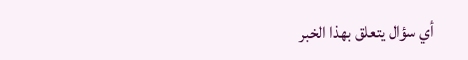أي سؤال يتعلق بهذا الخبر